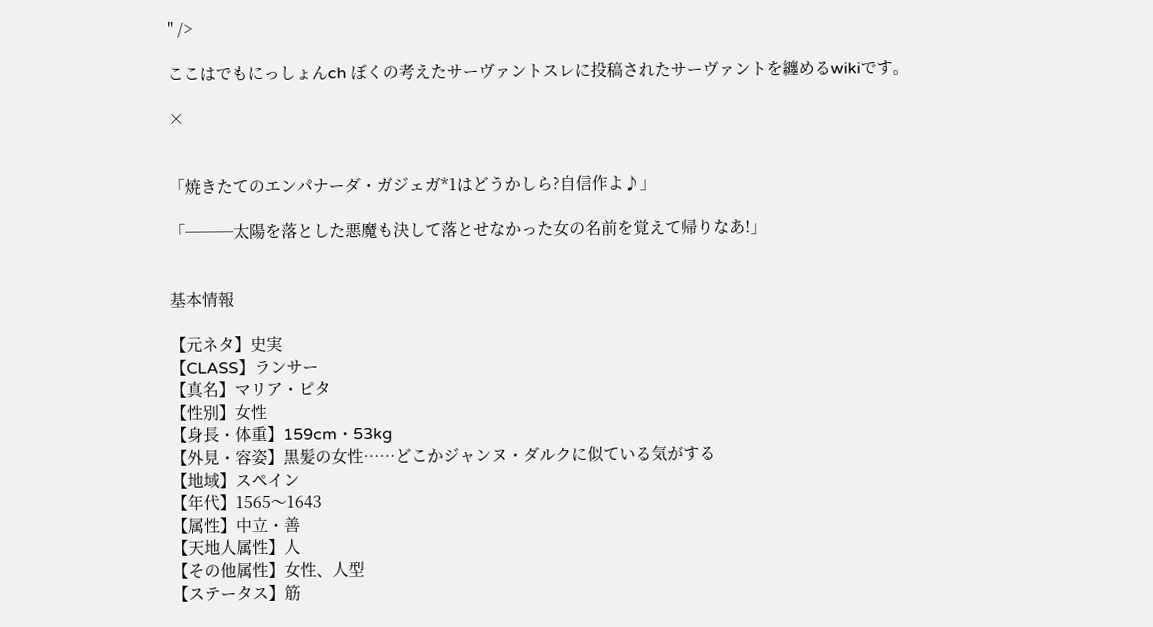" />

ここはでもにっしょんch ぼくの考えたサーヴァントスレに投稿されたサーヴァントを纏めるwikiです。

×


「焼きたてのエンパナーダ・ガジェガ*1はどうかしら?自信作よ♪」

「───太陽を落とした悪魔も決して落とせなかった女の名前を覚えて帰りなあ!」


基本情報

【元ネタ】史実
【CLASS】ランサー
【真名】マリア・ピタ
【性別】女性
【身長・体重】159cm・53kg
【外見・容姿】黒髪の女性……どこかジャンヌ・ダルクに似ている気がする
【地域】スペイン
【年代】1565〜1643
【属性】中立・善
【天地人属性】人
【その他属性】女性、人型
【ステータス】筋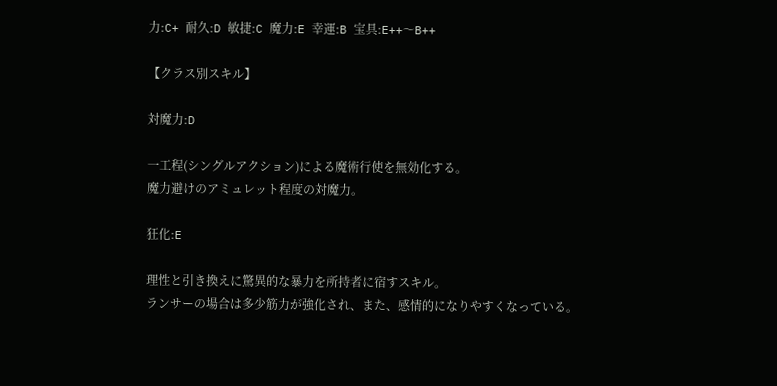力:C+ 耐久:D 敏捷:C 魔力:E 幸運:B 宝具:E++〜B++

【クラス別スキル】

対魔力:D

一工程(シングルアクション)による魔術行使を無効化する。
魔力避けのアミュレット程度の対魔力。

狂化:E

理性と引き換えに驚異的な暴力を所持者に宿すスキル。
ランサーの場合は多少筋力が強化され、また、感情的になりやすくなっている。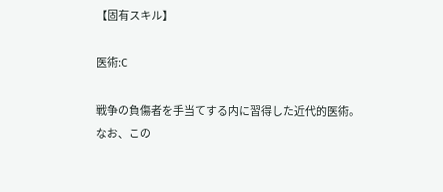【固有スキル】

医術:C

戦争の負傷者を手当てする内に習得した近代的医術。
なお、この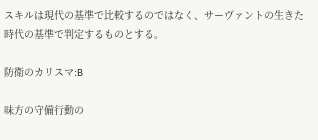スキルは現代の基準で比較するのではなく、サーヴァントの生きた時代の基準で判定するものとする。

防衛のカリスマ:B

味方の守備行動の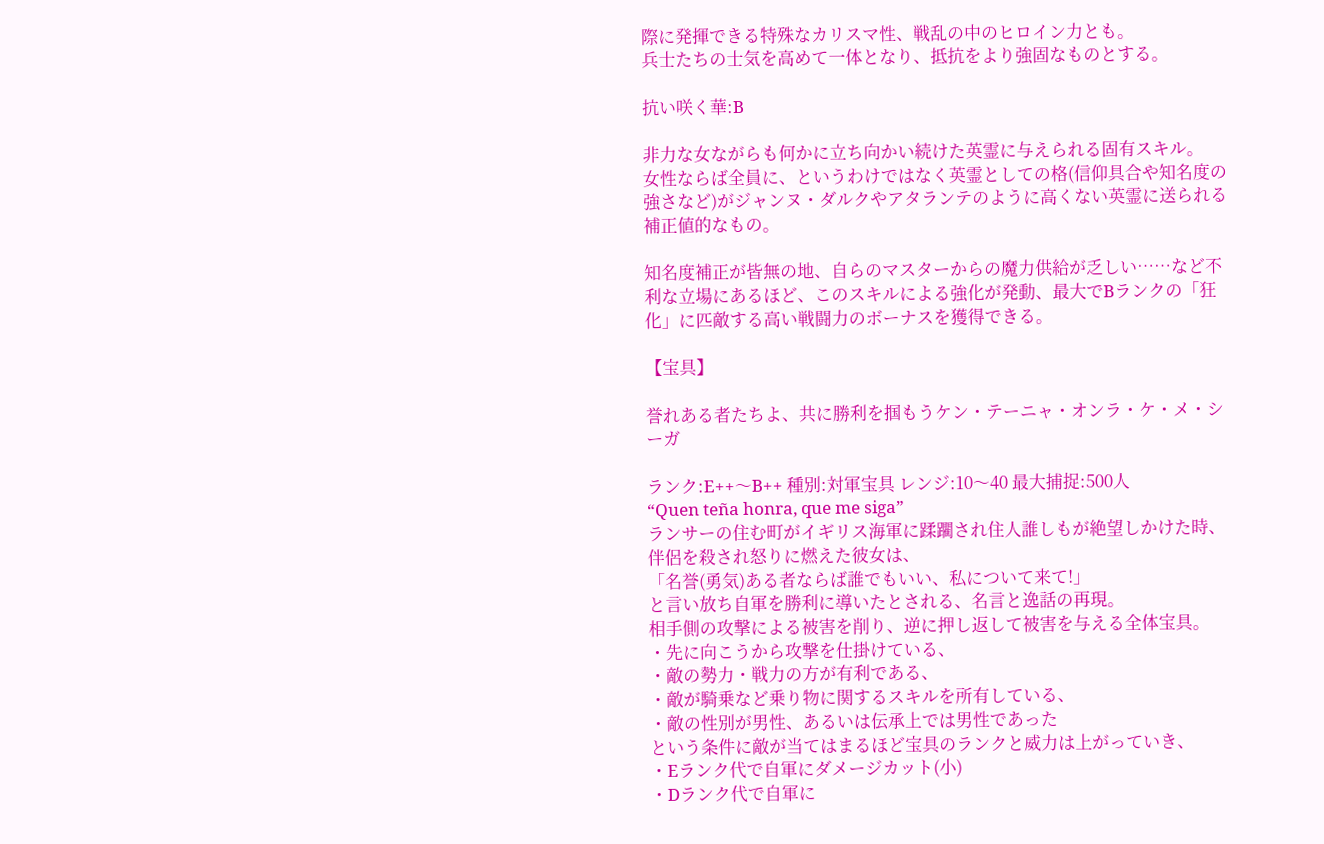際に発揮できる特殊なカリスマ性、戦乱の中のヒロイン力とも。
兵士たちの士気を高めて一体となり、抵抗をより強固なものとする。

抗い咲く華:B

非力な女ながらも何かに立ち向かい続けた英霊に与えられる固有スキル。
女性ならば全員に、というわけではなく英霊としての格(信仰具合や知名度の強さなど)がジャンヌ・ダルクやアタランテのように高くない英霊に送られる補正値的なもの。

知名度補正が皆無の地、自らのマスターからの魔力供給が乏しい……など不利な立場にあるほど、このスキルによる強化が発動、最大でBランクの「狂化」に匹敵する高い戦闘力のボーナスを獲得できる。

【宝具】

誉れある者たちよ、共に勝利を掴もうケン・テーニャ・オンラ・ケ・メ・シーガ

ランク:E++〜B++ 種別:対軍宝具 レンジ:10〜40 最大捕捉:500人
“Quen teña honra, que me siga”
ランサーの住む町がイギリス海軍に蹂躙され住人誰しもが絶望しかけた時、伴侶を殺され怒りに燃えた彼女は、
「名誉(勇気)ある者ならば誰でもいい、私について来て!」
と言い放ち自軍を勝利に導いたとされる、名言と逸話の再現。
相手側の攻撃による被害を削り、逆に押し返して被害を与える全体宝具。
・先に向こうから攻撃を仕掛けている、
・敵の勢力・戦力の方が有利である、
・敵が騎乗など乗り物に関するスキルを所有している、
・敵の性別が男性、あるいは伝承上では男性であった
という条件に敵が当てはまるほど宝具のランクと威力は上がっていき、
・Eランク代で自軍にダメージカット(小)
・Dランク代で自軍に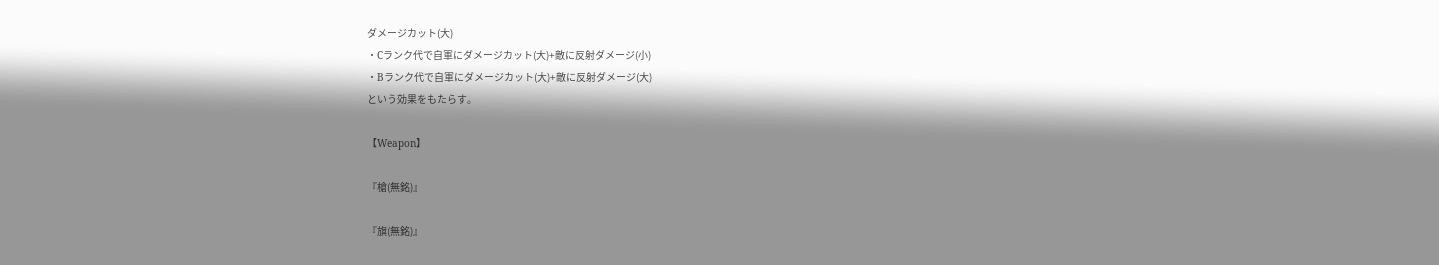ダメージカット(大)
・Cランク代で自軍にダメージカット(大)+敵に反射ダメージ(小)
・Bランク代で自軍にダメージカット(大)+敵に反射ダメージ(大)
という効果をもたらす。

【Weapon】

『槍(無銘)』

『旗(無銘)』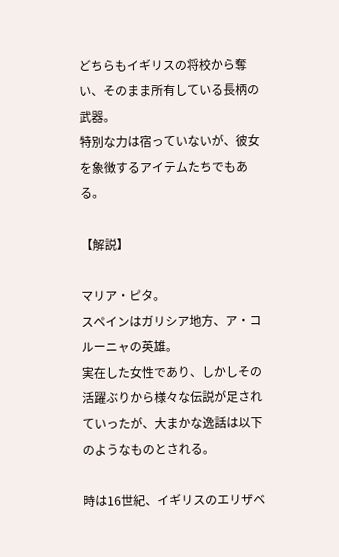どちらもイギリスの将校から奪い、そのまま所有している長柄の武器。
特別な力は宿っていないが、彼女を象徴するアイテムたちでもある。

【解説】

マリア・ピタ。
スペインはガリシア地方、ア・コルーニャの英雄。
実在した女性であり、しかしその活躍ぶりから様々な伝説が足されていったが、大まかな逸話は以下のようなものとされる。

時は16世紀、イギリスのエリザベ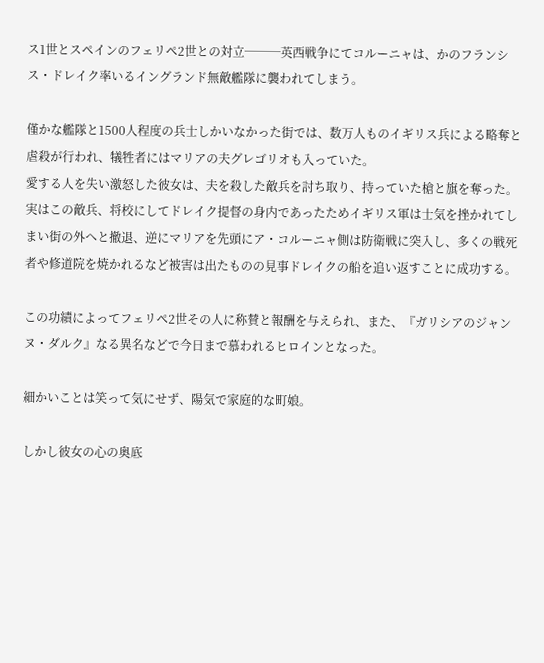ス1世とスペインのフェリペ2世との対立───英西戦争にてコルーニャは、かのフランシス・ドレイク率いるイングランド無敵艦隊に襲われてしまう。

僅かな艦隊と1500人程度の兵士しかいなかった街では、数万人ものイギリス兵による略奪と虐殺が行われ、犠牲者にはマリアの夫グレゴリオも入っていた。
愛する人を失い激怒した彼女は、夫を殺した敵兵を討ち取り、持っていた槍と旗を奪った。
実はこの敵兵、将校にしてドレイク提督の身内であったためイギリス軍は士気を挫かれてしまい街の外へと撤退、逆にマリアを先頭にア・コルーニャ側は防衛戦に突入し、多くの戦死者や修道院を焼かれるなど被害は出たものの見事ドレイクの船を追い返すことに成功する。

この功績によってフェリペ2世その人に称賛と報酬を与えられ、また、『ガリシアのジャンヌ・ダルク』なる異名などで今日まで慕われるヒロインとなった。

細かいことは笑って気にせず、陽気で家庭的な町娘。

しかし彼女の心の奥底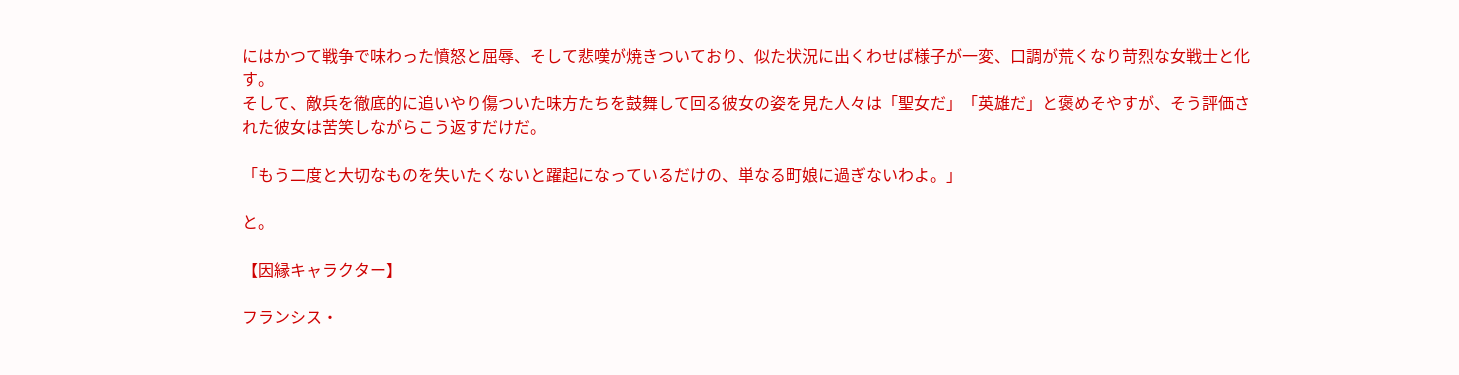にはかつて戦争で味わった憤怒と屈辱、そして悲嘆が焼きついており、似た状況に出くわせば様子が一変、口調が荒くなり苛烈な女戦士と化す。
そして、敵兵を徹底的に追いやり傷ついた味方たちを鼓舞して回る彼女の姿を見た人々は「聖女だ」「英雄だ」と褒めそやすが、そう評価された彼女は苦笑しながらこう返すだけだ。

「もう二度と大切なものを失いたくないと躍起になっているだけの、単なる町娘に過ぎないわよ。」

と。

【因縁キャラクター】

フランシス・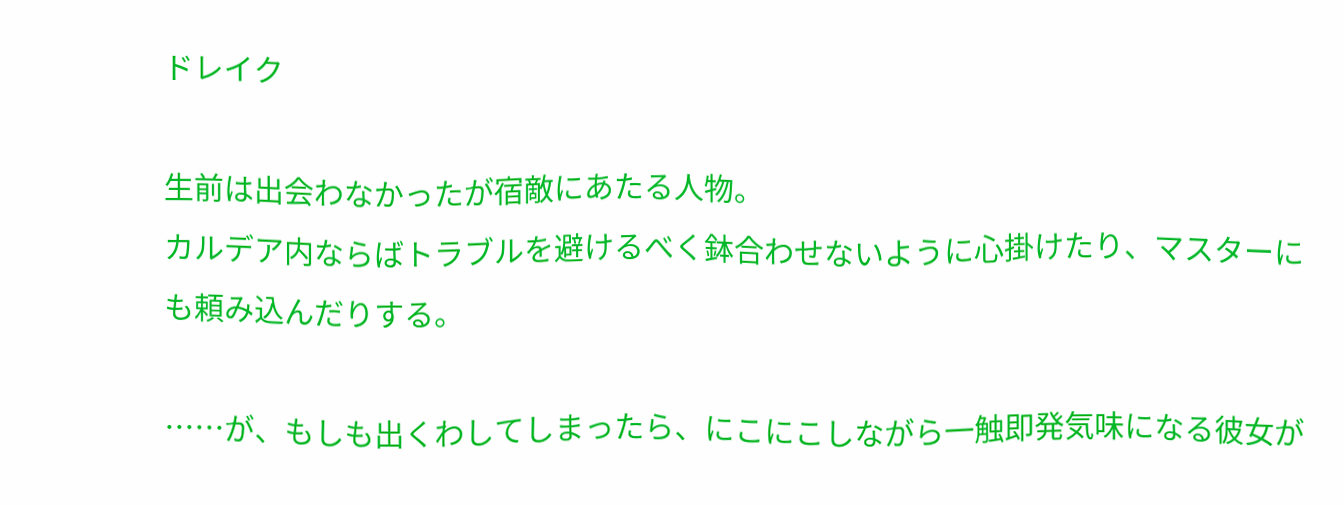ドレイク

生前は出会わなかったが宿敵にあたる人物。
カルデア内ならばトラブルを避けるべく鉢合わせないように心掛けたり、マスターにも頼み込んだりする。

……が、もしも出くわしてしまったら、にこにこしながら一触即発気味になる彼女が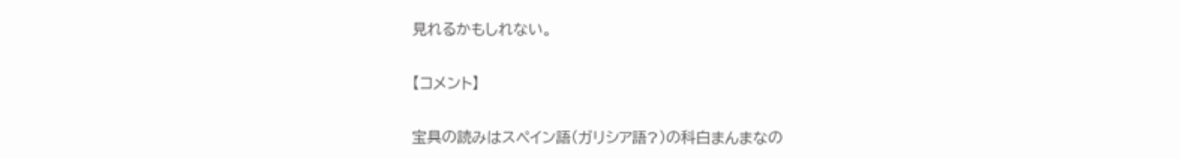見れるかもしれない。

【コメント】

宝具の読みはスペイン語(ガリシア語?)の科白まんまなの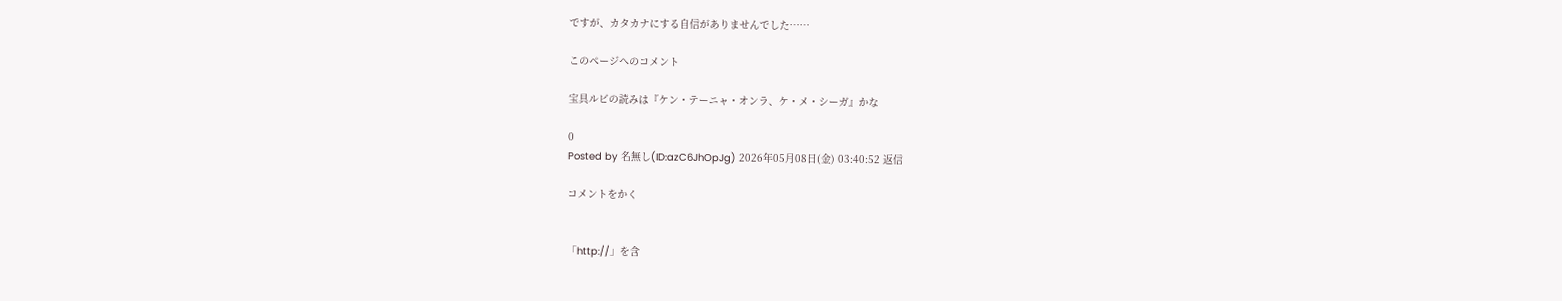ですが、カタカナにする自信がありませんでした……

このページへのコメント

宝具ルビの読みは『ケン・テーニャ・オンラ、ケ・メ・シーガ』かな

0
Posted by 名無し(ID:azC6JhOpJg) 2026年05月08日(金) 03:40:52 返信

コメントをかく


「http://」を含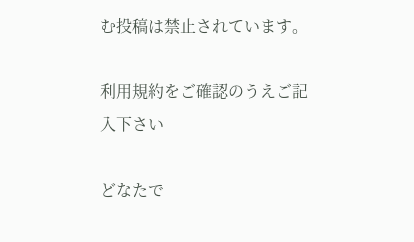む投稿は禁止されています。

利用規約をご確認のうえご記入下さい

どなたで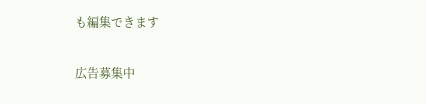も編集できます

広告募集中